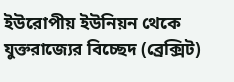ইউরোপীয় ইউনিয়ন থেকে যুক্তরাজ্যের বিচ্ছেদ (ব্রেক্সিট)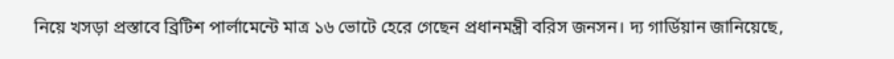নিয়ে খসড়া প্রস্তাবে ব্রিটিশ পার্লামেন্টে মাত্র ১৬ ভোটে হেরে গেছেন প্রধানমন্ত্রী বরিস জনসন। দ্য গার্ডিয়ান জানিয়েছে,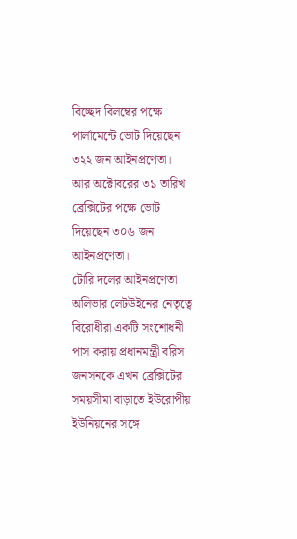বিচ্ছেদ বিলম্বের পক্ষে পার্লামেন্টে ভোট দিয়েছেন ৩২২ জন আইনপ্রণেতা। আর অক্টোবরের ৩১ তারিখ ব্রেক্সিটের পক্ষে ভোট দিয়েছেন ৩০৬ জন আইনপ্রণেতা।
টোরি দলের আইনপ্রণেতা অলিভার লেটউইনের নেতৃত্বে বিরোধীরা একটি সংশোধনী পাস করায় প্রধানমন্ত্রী বরিস জনসনকে এখন ব্রেক্সিটের সময়সীমা বাড়াতে ইউরোপীয় ইউনিয়নের সঙ্গে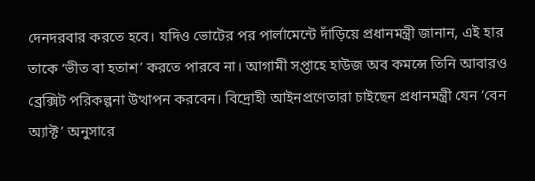দেনদরবার করতে হবে। যদিও ভোটের পর পার্লামেন্টে দাঁড়িয়ে প্রধানমন্ত্রী জানান, এই হার তাকে ‘ভীত বা হতাশ’ করতে পারবে না। আগামী সপ্তাহে হাউজ অব কমন্সে তিনি আবারও ব্রেক্সিট পরিকল্পনা উত্থাপন করবেন। বিদ্রোহী আইনপ্রণেতারা চাইছেন প্রধানমন্ত্রী যেন ‘বেন অ্যাক্ট’ অনুসারে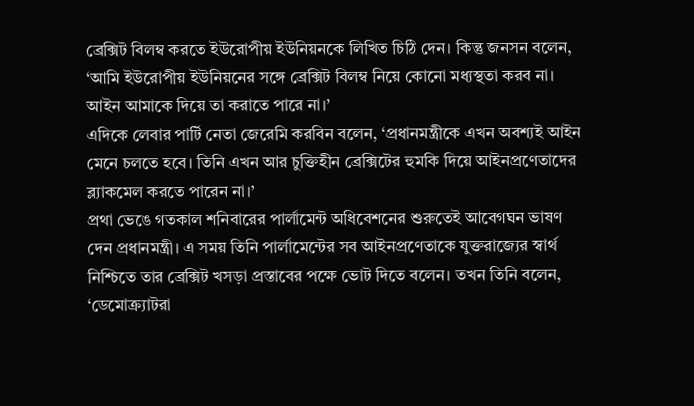ব্রেক্সিট বিলম্ব করতে ইউরোপীয় ইউনিয়নকে লিখিত চিঠি দেন। কিন্তু জনসন বলেন, ‘আমি ইউরোপীয় ইউনিয়নের সঙ্গে ব্রেক্সিট বিলম্ব নিয়ে কোনো মধ্যস্থতা করব না। আইন আমাকে দিয়ে তা করাতে পারে না।’
এদিকে লেবার পার্টি নেতা জেরেমি করবিন বলেন, ‘প্রধানমন্ত্রীকে এখন অবশ্যই আইন মেনে চলতে হবে। তিনি এখন আর চুক্তিহীন ব্রেক্সিটের হুমকি দিয়ে আইনপ্রণেতাদের ব্ল্যাকমেল করতে পারেন না।’
প্রথা ভেঙে গতকাল শনিবারের পার্লামেন্ট অধিবেশনের শুরুতেই আবেগঘন ভাষণ দেন প্রধানমন্ত্রী। এ সময় তিনি পার্লামেন্টের সব আইনপ্রণেতাকে যুক্তরাজ্যের স্বার্থ নিশ্চিতে তার ব্রেক্সিট খসড়া প্রস্তাবের পক্ষে ভোট দিতে বলেন। তখন তিনি বলেন, ‘ডেমোক্র্যাটরা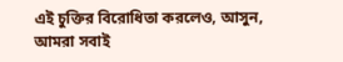এই চুক্তির বিরোধিতা করলেও, আসুন, আমরা সবাই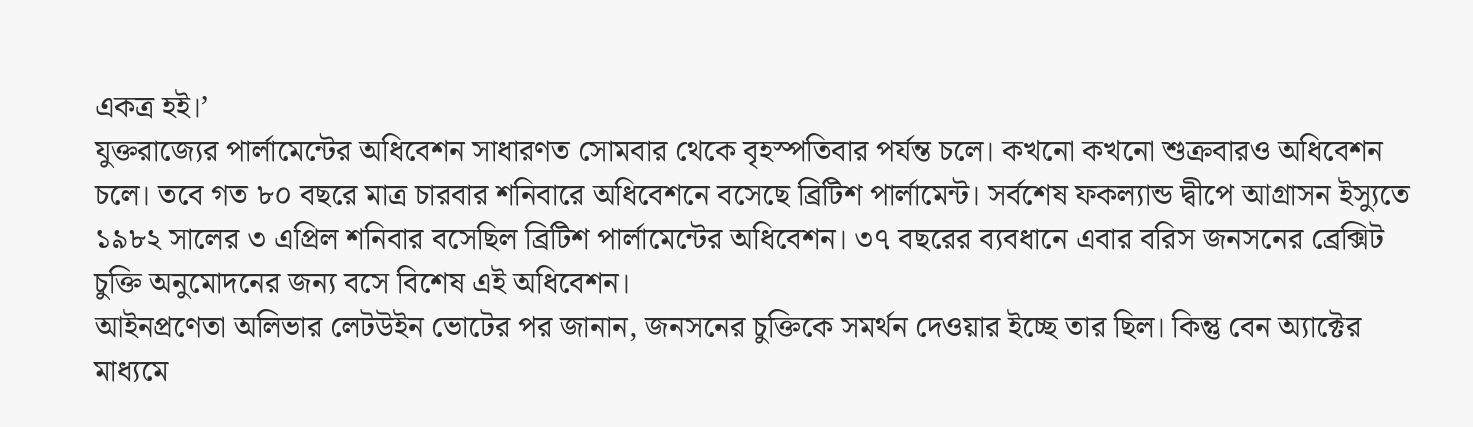একত্র হই।’
যুক্তরাজ্যের পার্লামেন্টের অধিবেশন সাধারণত সোমবার থেকে বৃহস্পতিবার পর্যন্ত চলে। কখনো কখনো শুক্রবারও অধিবেশন চলে। তবে গত ৮০ বছরে মাত্র চারবার শনিবারে অধিবেশনে বসেছে ব্রিটিশ পার্লামেন্ট। সর্বশেষ ফকল্যান্ড দ্বীপে আগ্রাসন ইস্যুতে ১৯৮২ সালের ৩ এপ্রিল শনিবার বসেছিল ব্রিটিশ পার্লামেন্টের অধিবেশন। ৩৭ বছরের ব্যবধানে এবার বরিস জনসনের ব্রেক্সিট চুক্তি অনুমোদনের জন্য বসে বিশেষ এই অধিবেশন।
আইনপ্রণেতা অলিভার লেটউইন ভোটের পর জানান, জনসনের চুক্তিকে সমর্থন দেওয়ার ইচ্ছে তার ছিল। কিন্তু বেন অ্যাক্টের মাধ্যমে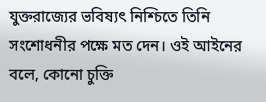যুক্তরাজ্যের ভবিষ্যৎ নিশ্চিতে তিনি সংশোধনীর পক্ষে মত দেন। ওই আইনের বলে, কোনো চুক্তি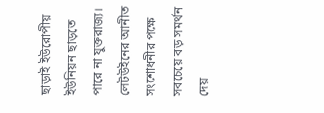ছাড়াই ইউরোপীয় ইউনিয়ন ছাড়তে পারে না যুক্তরাজ্য। লেটউইনের আনীত সংশোধনীর পক্ষে সবচেয়ে বড় সমর্থন দেয়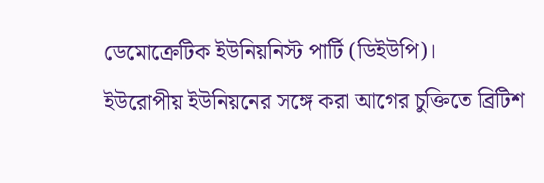ডেমোক্রেটিক ইউনিয়নিস্ট পার্টি (ডিইউপি)।
ইউরোপীয় ইউনিয়নের সঙ্গে করা আগের চুক্তিতে ব্রিটিশ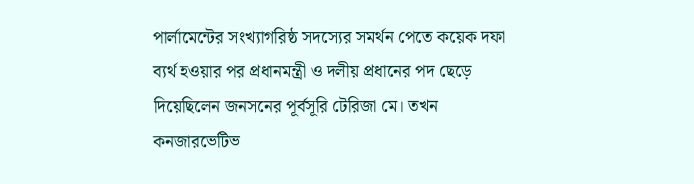পার্লামেন্টের সংখ্যাগরিষ্ঠ সদস্যের সমর্থন পেতে কয়েক দফা ব্যর্থ হওয়ার পর প্রধানমন্ত্রী ও দলীয় প্রধানের পদ ছেড়ে দিয়েছিলেন জনসনের পূর্বসূরি টেরিজা মে। তখন কনজারভেটিভ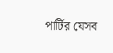পার্টির যেসব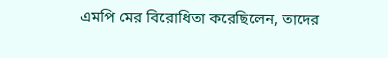এমপি মের বিরোধিতা করেছিলেন, তাদের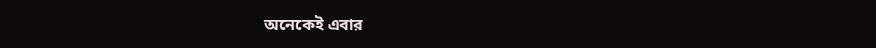অনেকেই এবার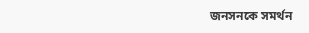জনসনকে সমর্থন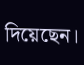দিয়েছেন।